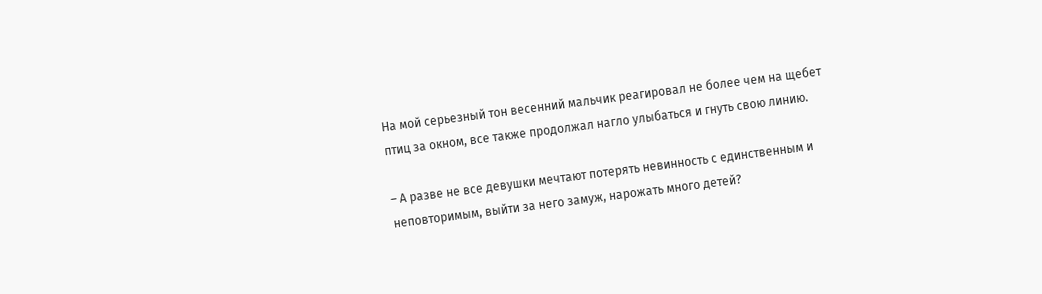На мой серьезный тон весенний мальчик реагировал не более чем на щебет птиц за окном, все также продолжал нагло улыбаться и гнуть свою линию.

– А разве не все девушки мечтают потерять невинность с единственным и неповторимым, выйти за него замуж, нарожать много детей?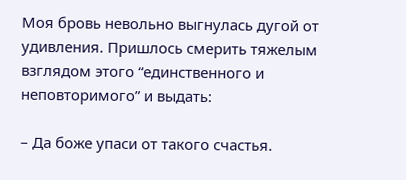Моя бровь невольно выгнулась дугой от удивления. Пришлось смерить тяжелым взглядом этого “единственного и неповторимого” и выдать:

– Да боже упаси от такого счастья.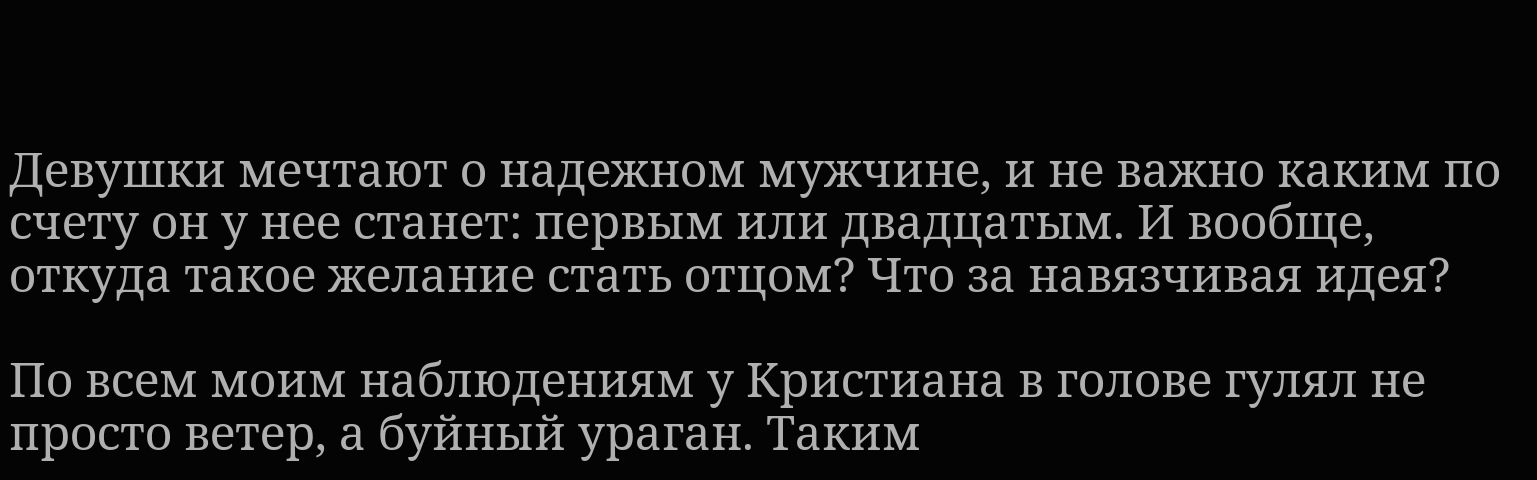Девушки мечтают о надежном мужчине, и не важно каким по счету он у нее станет: первым или двадцатым. И вообще, откуда такое желание стать отцом? Что за навязчивая идея?

По всем моим наблюдениям у Кристиана в голове гулял не просто ветер, а буйный ураган. Таким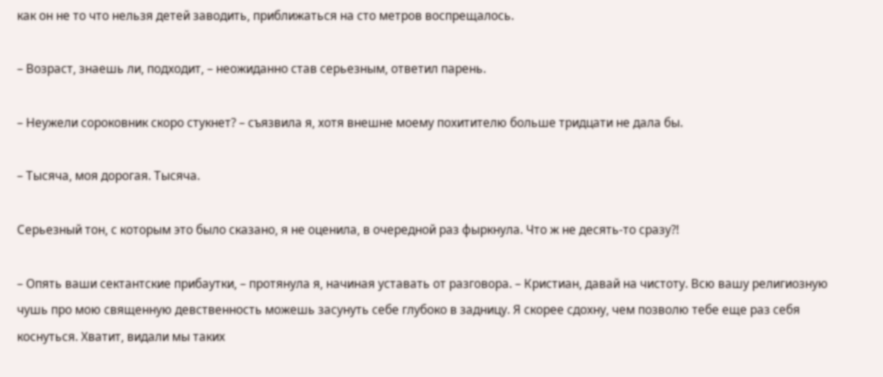как он не то что нельзя детей заводить, приближаться на сто метров воспрещалось.

– Возраст, знаешь ли, подходит, – неожиданно став серьезным, ответил парень.

– Неужели сороковник скоро стукнет? – съязвила я, хотя внешне моему похитителю больше тридцати не дала бы.

– Тысяча, моя дорогая. Тысяча.

Серьезный тон, с которым это было сказано, я не оценила, в очередной раз фыркнула. Что ж не десять-то сразу?!

– Опять ваши сектантские прибаутки, – протянула я, начиная уставать от разговора. – Кристиан, давай на чистоту. Всю вашу религиозную чушь про мою священную девственность можешь засунуть себе глубоко в задницу. Я скорее сдохну, чем позволю тебе еще раз себя коснуться. Хватит, видали мы таких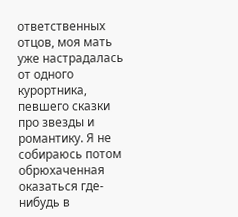ответственных отцов, моя мать уже настрадалась от одного курортника, певшего сказки про звезды и романтику. Я не собираюсь потом обрюхаченная оказаться где-нибудь в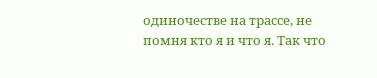одиночестве на трассе, не помня кто я и что я. Так что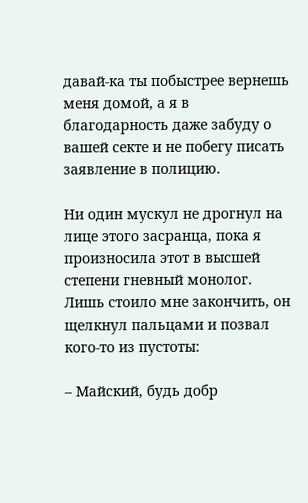давай-ка ты побыстрее вернешь меня домой, а я в благодарность даже забуду о вашей секте и не побегу писать заявление в полицию.

Ни один мускул не дрогнул на лице этого засранца, пока я произносила этот в высшей степени гневный монолог. Лишь стоило мне закончить, он щелкнул пальцами и позвал кого-то из пустоты:

– Майский, будь добр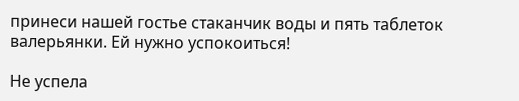принеси нашей гостье стаканчик воды и пять таблеток валерьянки. Ей нужно успокоиться!

Не успела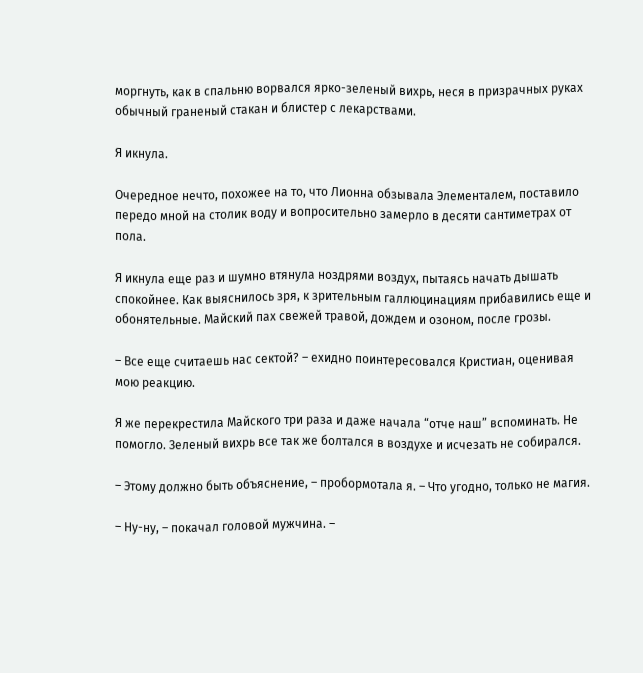моргнуть, как в спальню ворвался ярко-зеленый вихрь, неся в призрачных руках обычный граненый стакан и блистер с лекарствами.

Я икнула.

Очередное нечто, похожее на то, что Лионна обзывала Элементалем, поставило передо мной на столик воду и вопросительно замерло в десяти сантиметрах от пола.

Я икнула еще раз и шумно втянула ноздрями воздух, пытаясь начать дышать спокойнее. Как выяснилось зря, к зрительным галлюцинациям прибавились еще и обонятельные. Майский пах свежей травой, дождем и озоном, после грозы.

– Все еще считаешь нас сектой? – ехидно поинтересовался Кристиан, оценивая мою реакцию.

Я же перекрестила Майского три раза и даже начала “отче наш” вспоминать. Не помогло. Зеленый вихрь все так же болтался в воздухе и исчезать не собирался.

– Этому должно быть объяснение, – пробормотала я. – Что угодно, только не магия.

– Ну-ну, – покачал головой мужчина. –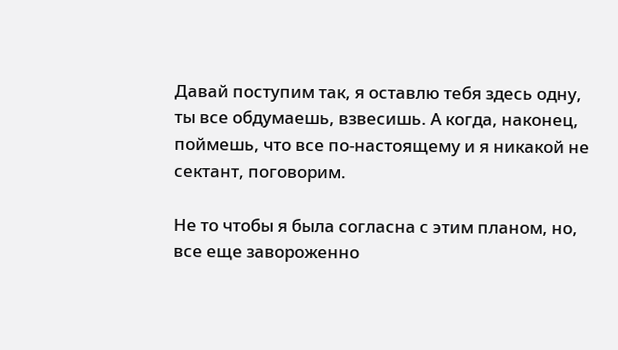Давай поступим так, я оставлю тебя здесь одну, ты все обдумаешь, взвесишь. А когда, наконец, поймешь, что все по-настоящему и я никакой не сектант, поговорим.

Не то чтобы я была согласна с этим планом, но, все еще завороженно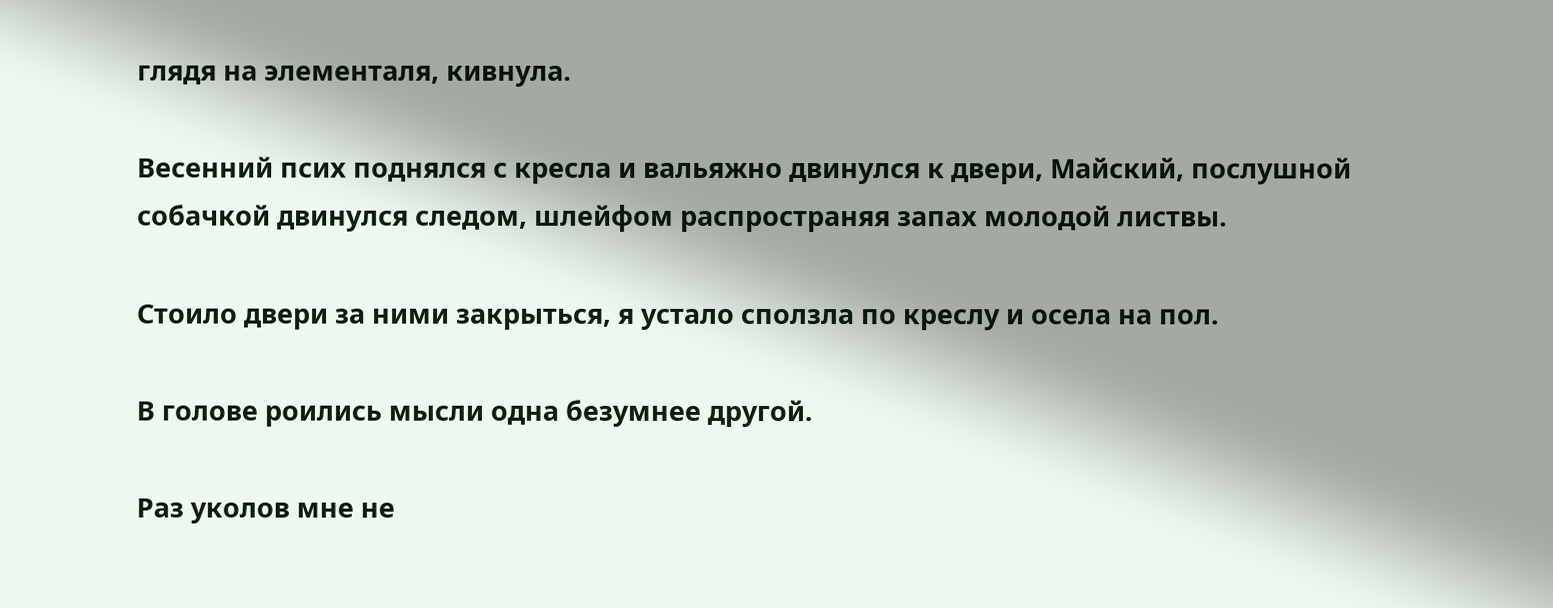глядя на элементаля, кивнула.

Весенний псих поднялся с кресла и вальяжно двинулся к двери, Майский, послушной собачкой двинулся следом, шлейфом распространяя запах молодой листвы.

Стоило двери за ними закрыться, я устало сползла по креслу и осела на пол.

В голове роились мысли одна безумнее другой.

Раз уколов мне не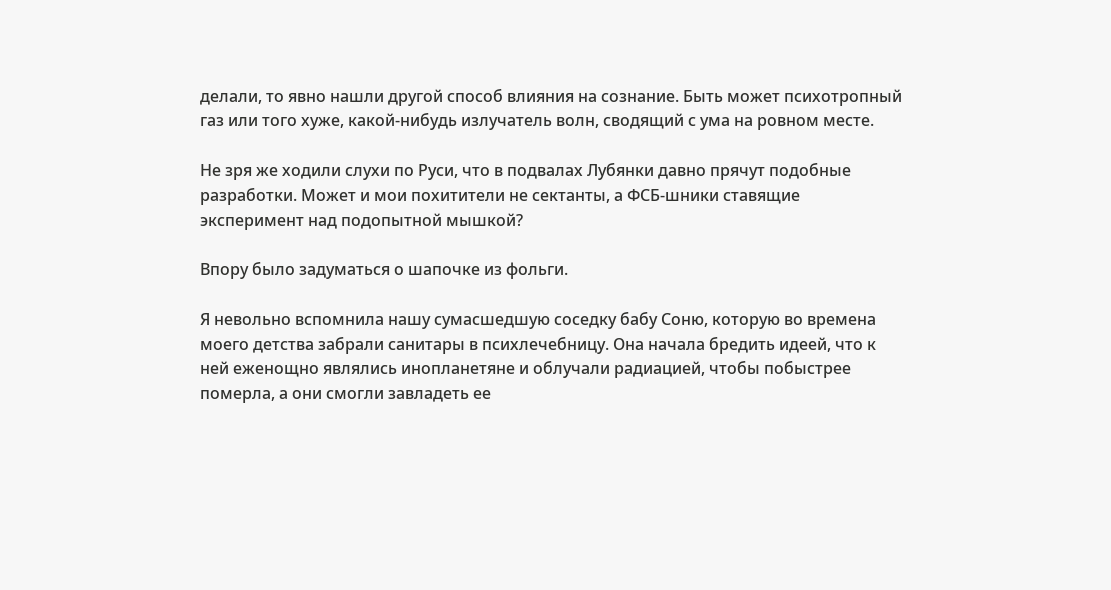делали, то явно нашли другой способ влияния на сознание. Быть может психотропный газ или того хуже, какой-нибудь излучатель волн, сводящий с ума на ровном месте.

Не зря же ходили слухи по Руси, что в подвалах Лубянки давно прячут подобные разработки. Может и мои похитители не сектанты, а ФСБ-шники ставящие эксперимент над подопытной мышкой?

Впору было задуматься о шапочке из фольги.

Я невольно вспомнила нашу сумасшедшую соседку бабу Соню, которую во времена моего детства забрали санитары в психлечебницу. Она начала бредить идеей, что к ней еженощно являлись инопланетяне и облучали радиацией, чтобы побыстрее померла, а они смогли завладеть ее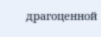драгоценной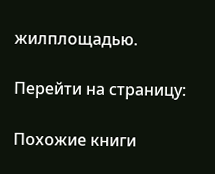жилплощадью.

Перейти на страницу:

Похожие книги